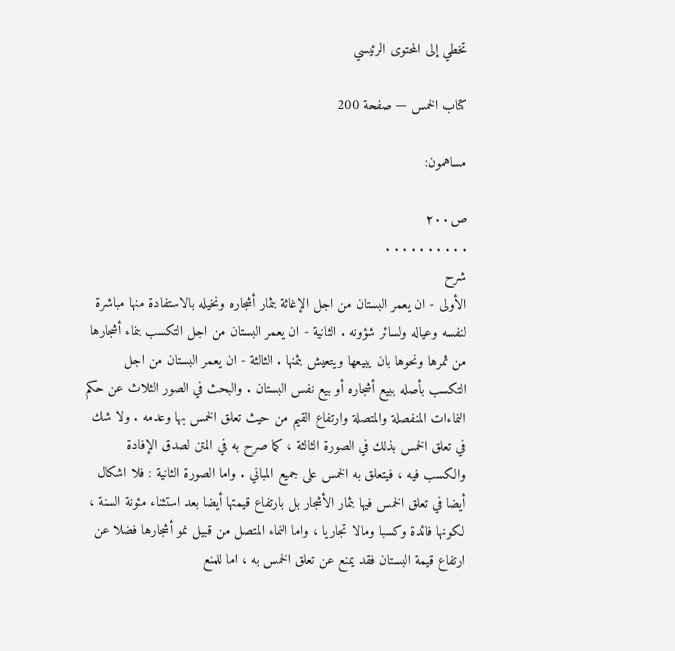تخطي إلى المحتوى الرئيسي

كتاب الخمس — صفحة 200

مساهمون:

ص٢٠٠
. . . . . . . . . .
شرح
الأولى - ان يعمر البستان من اجل الإغاثة بثمار أشجاره ونخيله بالاستفادة منها مباشرة لنفسه وعياله ولسائر شؤونه . الثانية - ان يعمر البستان من اجل التكسب بنماء أشجارها من ثمرها ونحوها بان يبيعها ويتعيش بثمنها . الثالثة - ان يعمر البستان من اجل التكسب بأصله ببيع أشجاره أو بيع نفس البستان . والبحث في الصور الثلاث عن حكم النماءات المنفصلة والمتصلة وارتفاع القيم من حيث تعلق الخمس بها وعدمه . ولا شك في تعلق الخمس بذلك في الصورة الثالثة ، كما صرح به في المتن لصدق الإفادة والكسب فيه ، فيتعلق به الخمس على جميع المباني . واما الصورة الثانية : فلا اشكال أيضا في تعلق الخمس فيها بثمار الأشجار بل بارتفاع قيمتها أيضا بعد استثناء مئونة السنة ، لكونها فائدة وكسبا ومالا تجاريا ، واما النماء المتصل من قبيل نمو أشجارها فضلا عن ارتفاع قيمة البستان فقد يمنع عن تعلق الخمس به ، اما للمنع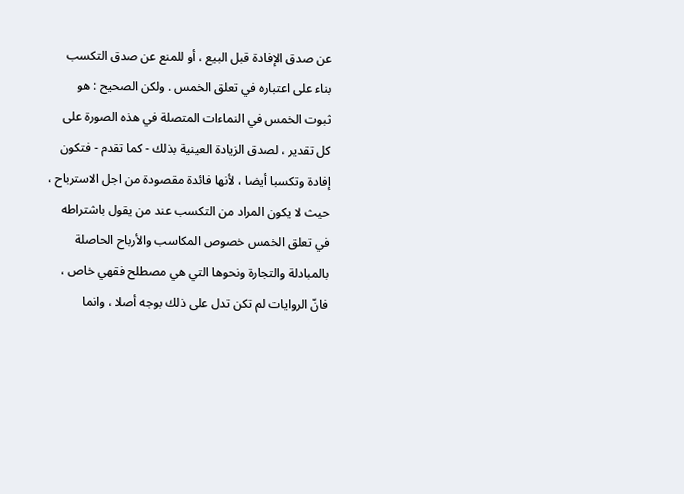عن صدق الإفادة قبل البيع ، أو للمنع عن صدق التكسب بناء على اعتباره في تعلق الخمس . ولكن الصحيح : هو ثبوت الخمس في النماءات المتصلة في هذه الصورة على كل تقدير ، لصدق الزيادة العينية بذلك - كما تقدم - فتكون إفادة وتكسبا أيضا ، لأنها فائدة مقصودة من اجل الاسترباح ، حيث لا يكون المراد من التكسب عند من يقول باشتراطه في تعلق الخمس خصوص المكاسب والأرباح الحاصلة بالمبادلة والتجارة ونحوها التي هي مصطلح فقهي خاص ، فانّ الروايات لم تكن تدل على ذلك بوجه أصلا ، وانما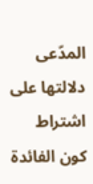المدّعى دلالتها على اشتراط كون الفائدة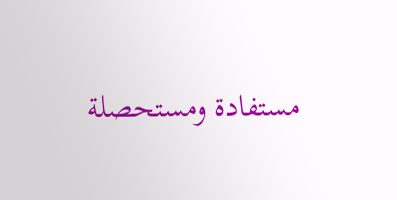مستفادة ومستحصلة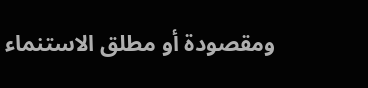ومقصودة أو مطلق الاستنماء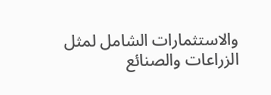والاستثمارات الشامل لمثل الزراعات والصنائع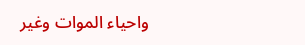واحياء الموات وغير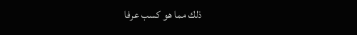ذلك مما هو كسب عرفا